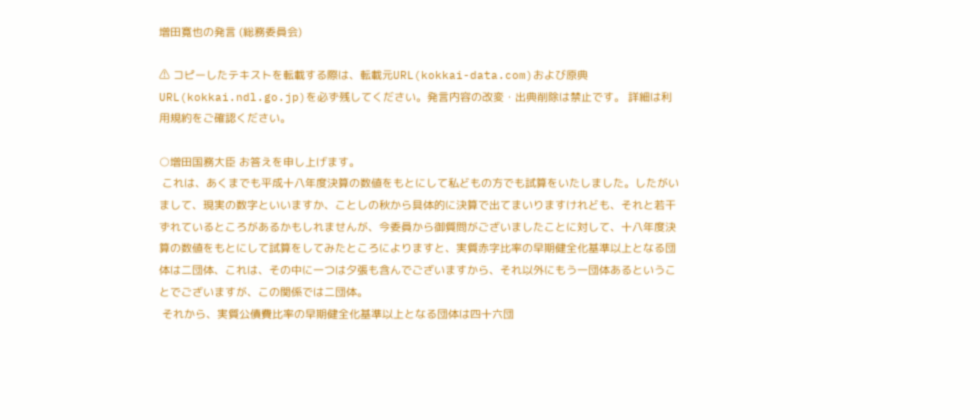増田寛也の発言 (総務委員会)

⚠ コピーしたテキストを転載する際は、転載元URL(kokkai-data.com)および原典URL(kokkai.ndl.go.jp)を必ず残してください。発言内容の改変・出典削除は禁止です。 詳細は利用規約をご確認ください。

○増田国務大臣 お答えを申し上げます。
 これは、あくまでも平成十八年度決算の数値をもとにして私どもの方でも試算をいたしました。したがいまして、現実の数字といいますか、ことしの秋から具体的に決算で出てまいりますけれども、それと若干ずれているところがあるかもしれませんが、今委員から御質問がございましたことに対して、十八年度決算の数値をもとにして試算をしてみたところによりますと、実質赤字比率の早期健全化基準以上となる団体は二団体、これは、その中に一つは夕張も含んでございますから、それ以外にもう一団体あるということでございますが、この関係では二団体。
 それから、実質公債費比率の早期健全化基準以上となる団体は四十六団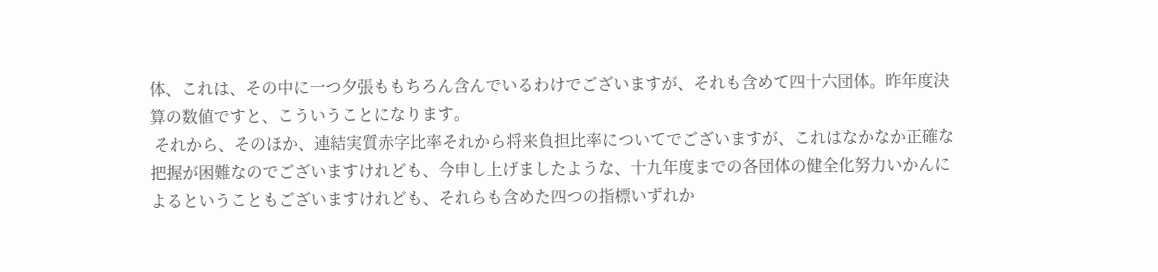体、これは、その中に一つ夕張ももちろん含んでいるわけでございますが、それも含めて四十六団体。昨年度決算の数値ですと、こういうことになります。
 それから、そのほか、連結実質赤字比率それから将来負担比率についてでございますが、これはなかなか正確な把握が困難なのでございますけれども、今申し上げましたような、十九年度までの各団体の健全化努力いかんによるということもございますけれども、それらも含めた四つの指標いずれか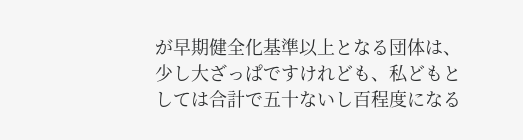が早期健全化基準以上となる団体は、少し大ざっぱですけれども、私どもとしては合計で五十ないし百程度になる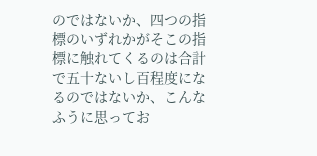のではないか、四つの指標のいずれかがそこの指標に触れてくるのは合計で五十ないし百程度になるのではないか、こんなふうに思ってお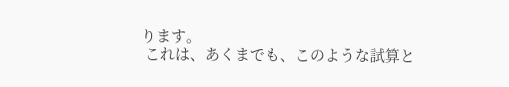ります。
 これは、あくまでも、このような試算と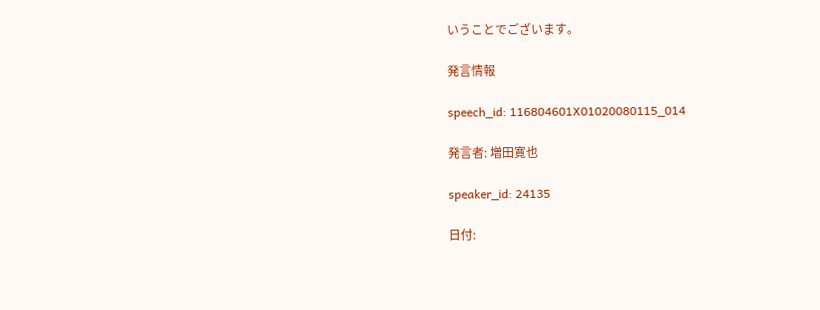いうことでございます。

発言情報

speech_id: 116804601X01020080115_014

発言者: 増田寛也

speaker_id: 24135

日付: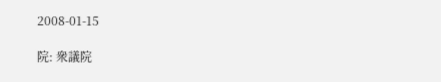2008-01-15

院: 衆議院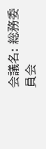会議名: 総務委員会